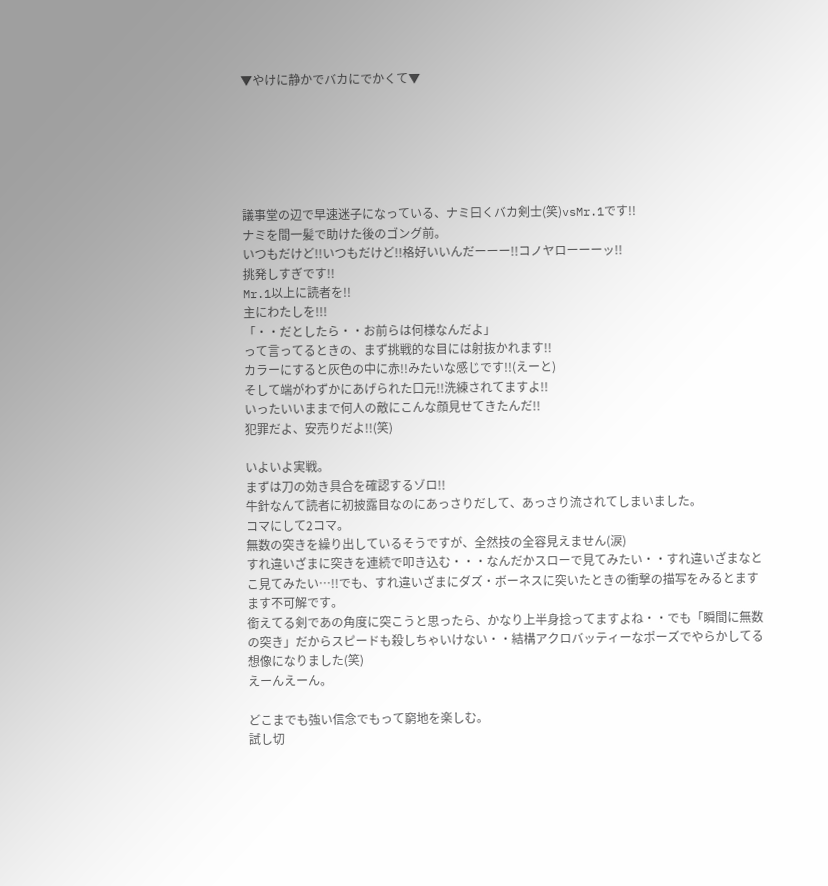▼やけに静かでバカにでかくて▼






議事堂の辺で早速迷子になっている、ナミ曰くバカ剣士(笑)vsMr.1です!!
ナミを間一髪で助けた後のゴング前。
いつもだけど!!いつもだけど!!格好いいんだーーー!!コノヤローーーッ!!
挑発しすぎです!!
Mr.1以上に読者を!!
主にわたしを!!!
「・・だとしたら・・お前らは何様なんだよ」
って言ってるときの、まず挑戦的な目には射抜かれます!!
カラーにすると灰色の中に赤!!みたいな感じです!!(えーと)
そして端がわずかにあげられた口元!!洗練されてますよ!!
いったいいままで何人の敵にこんな顔見せてきたんだ!!
犯罪だよ、安売りだよ!!(笑)

いよいよ実戦。
まずは刀の効き具合を確認するゾロ!!
牛針なんて読者に初披露目なのにあっさりだして、あっさり流されてしまいました。
コマにして2コマ。
無数の突きを繰り出しているそうですが、全然技の全容見えません(涙)
すれ違いざまに突きを連続で叩き込む・・・なんだかスローで見てみたい・・すれ違いざまなとこ見てみたい…!!でも、すれ違いざまにダズ・ボーネスに突いたときの衝撃の描写をみるとますます不可解です。
銜えてる剣であの角度に突こうと思ったら、かなり上半身捻ってますよね・・でも「瞬間に無数の突き」だからスピードも殺しちゃいけない・・結構アクロバッティーなポーズでやらかしてる想像になりました(笑)
えーんえーん。

どこまでも強い信念でもって窮地を楽しむ。
試し切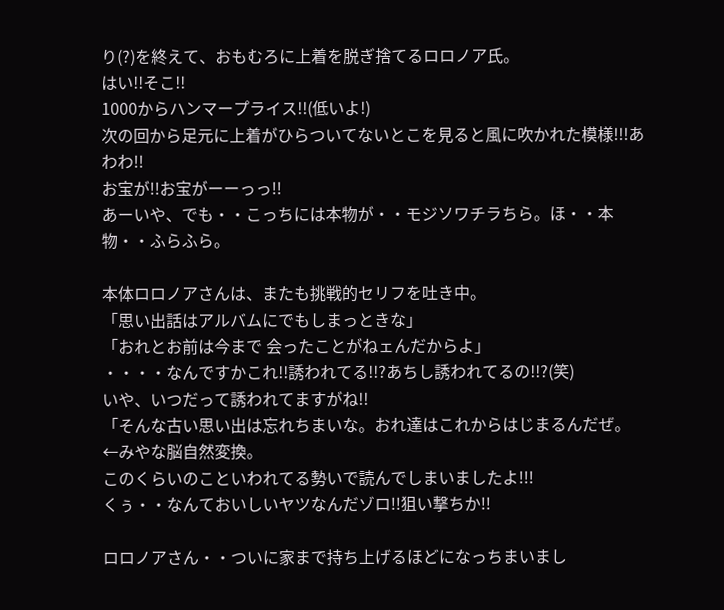り(?)を終えて、おもむろに上着を脱ぎ捨てるロロノア氏。
はい!!そこ!!
1000からハンマープライス!!(低いよ!)
次の回から足元に上着がひらついてないとこを見ると風に吹かれた模様!!!あわわ!!
お宝が!!お宝がーーっっ!!
あーいや、でも・・こっちには本物が・・モジソワチラちら。ほ・・本物・・ふらふら。

本体ロロノアさんは、またも挑戦的セリフを吐き中。
「思い出話はアルバムにでもしまっときな」
「おれとお前は今まで 会ったことがねェんだからよ」
・・・・なんですかこれ!!誘われてる!!?あちし誘われてるの!!?(笑)
いや、いつだって誘われてますがね!!
「そんな古い思い出は忘れちまいな。おれ達はこれからはじまるんだぜ。
←みやな脳自然変換。
このくらいのこといわれてる勢いで読んでしまいましたよ!!!
くぅ・・なんておいしいヤツなんだゾロ!!狙い撃ちか!!

ロロノアさん・・ついに家まで持ち上げるほどになっちまいまし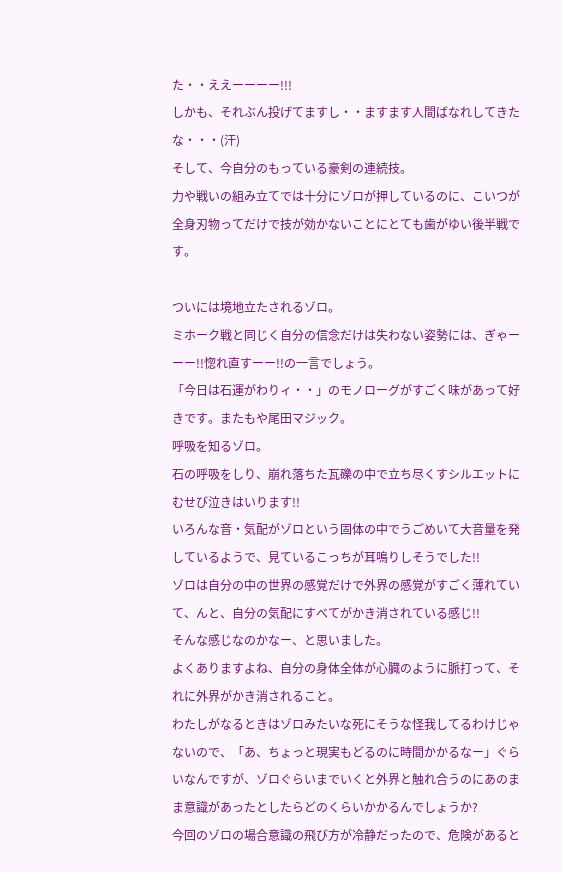た・・ええーーーー!!!
しかも、それぶん投げてますし・・ますます人間ばなれしてきたな・・・(汗)
そして、今自分のもっている豪剣の連続技。
力や戦いの組み立てでは十分にゾロが押しているのに、こいつが全身刃物ってだけで技が効かないことにとても歯がゆい後半戦です。

ついには境地立たされるゾロ。
ミホーク戦と同じく自分の信念だけは失わない姿勢には、ぎゃーーー!!惚れ直すーー!!の一言でしょう。
「今日は石運がわりィ・・」のモノローグがすごく味があって好きです。またもや尾田マジック。
呼吸を知るゾロ。
石の呼吸をしり、崩れ落ちた瓦礫の中で立ち尽くすシルエットにむせび泣きはいります!!
いろんな音・気配がゾロという固体の中でうごめいて大音量を発しているようで、見ているこっちが耳鳴りしそうでした!!
ゾロは自分の中の世界の感覚だけで外界の感覚がすごく薄れていて、んと、自分の気配にすべてがかき消されている感じ!!
そんな感じなのかなー、と思いました。
よくありますよね、自分の身体全体が心臓のように脈打って、それに外界がかき消されること。
わたしがなるときはゾロみたいな死にそうな怪我してるわけじゃないので、「あ、ちょっと現実もどるのに時間かかるなー」ぐらいなんですが、ゾロぐらいまでいくと外界と触れ合うのにあのまま意識があったとしたらどのくらいかかるんでしょうか?
今回のゾロの場合意識の飛び方が冷静だったので、危険があると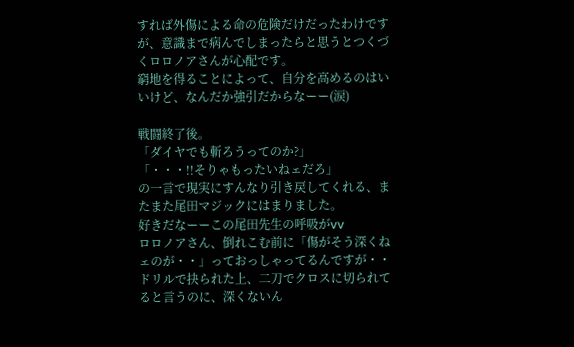すれば外傷による命の危険だけだったわけですが、意識まで病んでしまったらと思うとつくづくロロノアさんが心配です。
窮地を得ることによって、自分を高めるのはいいけど、なんだか強引だからなーー(涙)

戦闘終了後。
「ダイヤでも斬ろうってのか?」
「・・・!!そりゃもったいねェだろ」
の一言で現実にすんなり引き戻してくれる、またまた尾田マジックにはまりました。
好きだなーーこの尾田先生の呼吸がvv
ロロノアさん、倒れこむ前に「傷がそう深くねェのが・・」っておっしゃってるんですが・・
ドリルで抉られた上、二刀でクロスに切られてると言うのに、深くないん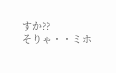すか??
そりゃ・・ミホ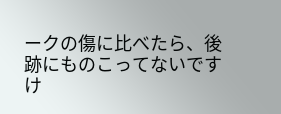ークの傷に比べたら、後跡にものこってないですけ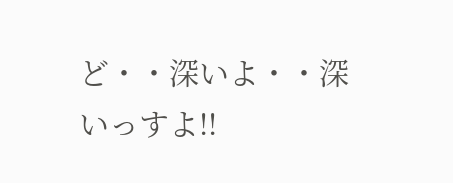ど・・深いよ・・深いっすよ!!